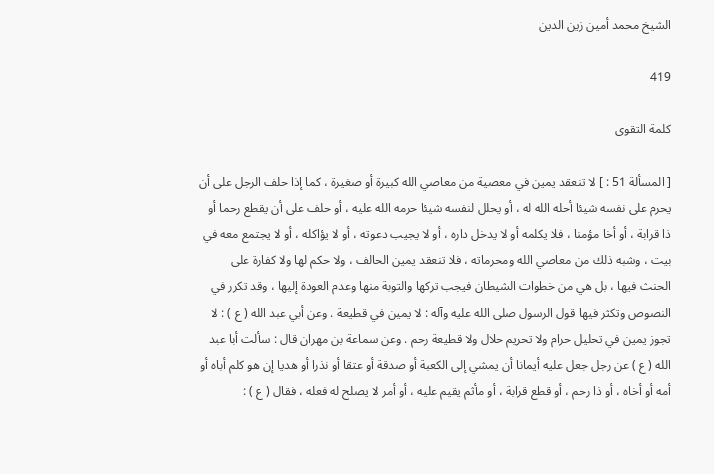الشيخ محمد أمين زين الدين

419

كلمة التقوى

[ المسألة 51 : ] لا تنعقد يمين في معصية من معاصي الله كبيرة أو صغيرة ، كما إذا حلف الرجل على أن يحرم على نفسه شيئا أحله الله له ، أو يحلل لنفسه شيئا حرمه الله عليه ، أو حلف على أن يقطع رحما أو ذا قرابة ، أو أخا مؤمنا ، فلا يكلمه أو لا يدخل داره ، أو لا يجيب دعوته ، أو لا يؤاكله ، أو لا يجتمع معه في بيت ، وشبه ذلك من معاصي الله ومحرماته ، فلا تنعقد يمين الحالف ، ولا حكم لها ولا كفارة على الحنث فيها ، بل هي من خطوات الشيطان فيجب تركها والتوبة منها وعدم العودة إليها ، وقد تكرر في النصوص وتكثر فيها قول الرسول صلى الله عليه وآله : لا يمين في قطيعة . وعن أبي عبد الله ( ع ) : لا تجوز يمين في تحليل حرام ولا تحريم حلال ولا قطيعة رحم . وعن سماعة بن مهران قال : سألت أبا عبد الله ( ع ) عن رجل جعل عليه أيمانا أن يمشي إلى الكعبة أو صدقة أو عتقا أو نذرا أو هديا إن هو كلم أباه أو أمه أو أخاه ، أو ذا رحم ، أو قطع قرابة ، أو مأثم يقيم عليه ، أو أمر لا يصلح له فعله ، فقال ( ع ) :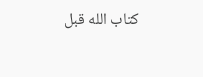كتاب الله قبل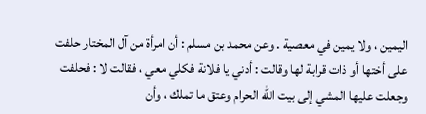اليمين ، ولا يمين في معصية . وعن محمد بن مسلم : أن امرأة من آل المختار حلفت على أختها أو ذات قرابة لها وقالت : أدني يا فلانة فكلي معي ، فقالت لا : فحلفت وجعلت عليها المشي إلى بيت الله الحرام وعتق ما تملك ، وأن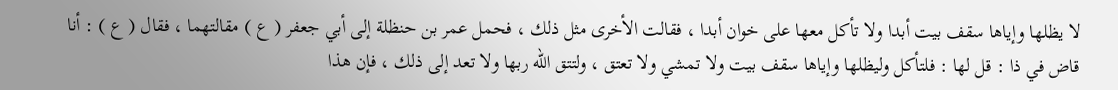لا يظلها وإياها سقف بيت أبدا ولا تأكل معها على خوان أبدا ، فقالت الأخرى مثل ذلك ، فحمل عمر بن حنظلة إلى أبي جعفر ( ع ) مقالتهما ، فقال ( ع ) : أنا قاض في ذا : قل لها : فلتأكل وليظلها وإياها سقف بيت ولا تمشي ولا تعتق ، ولتتق الله ربها ولا تعد إلى ذلك ، فإن هذا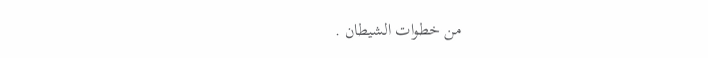من خطوات الشيطان .